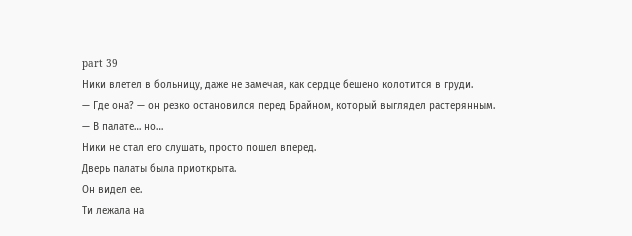part 39
Ники влетел в больницу, даже не замечая, как сердце бешено колотится в груди.
— Где она? — он резко остановился перед Брайном, который выглядел растерянным.
— В палате… но…
Ники не стал его слушать, просто пошел вперед.
Дверь палаты была приоткрыта.
Он видел ее.
Ти лежала на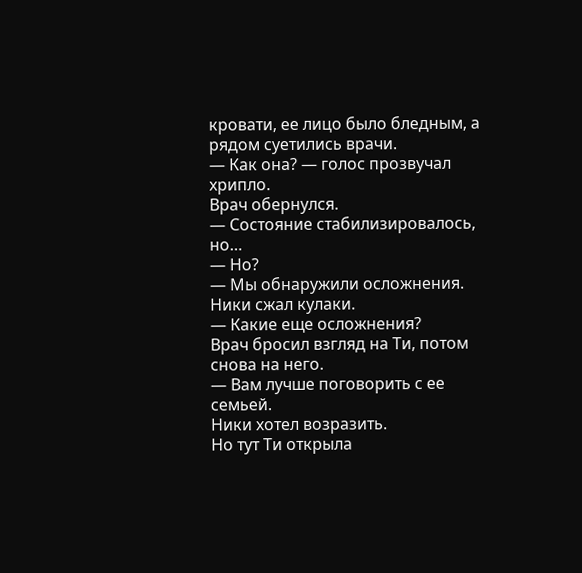кровати, ее лицо было бледным, а рядом суетились врачи.
— Как она? — голос прозвучал хрипло.
Врач обернулся.
— Состояние стабилизировалось, но…
— Но?
— Мы обнаружили осложнения.
Ники сжал кулаки.
— Какие еще осложнения?
Врач бросил взгляд на Ти, потом снова на него.
— Вам лучше поговорить с ее семьей.
Ники хотел возразить.
Но тут Ти открыла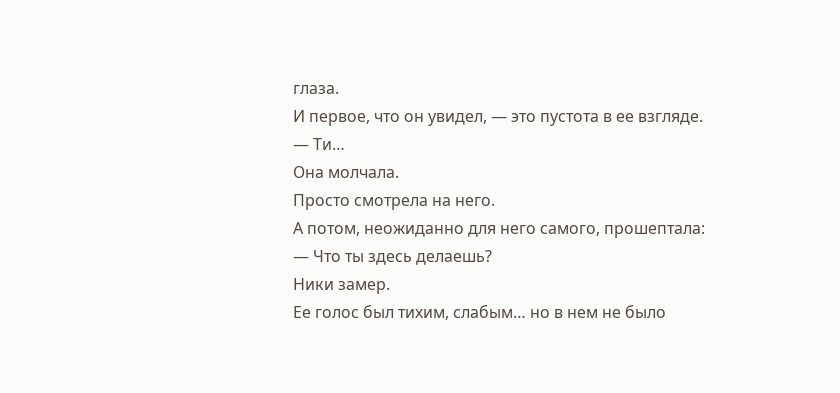глаза.
И первое, что он увидел, — это пустота в ее взгляде.
— Ти…
Она молчала.
Просто смотрела на него.
А потом, неожиданно для него самого, прошептала:
— Что ты здесь делаешь?
Ники замер.
Ее голос был тихим, слабым… но в нем не было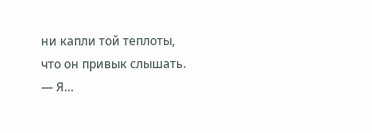ни капли той теплоты, что он привык слышать.
— Я…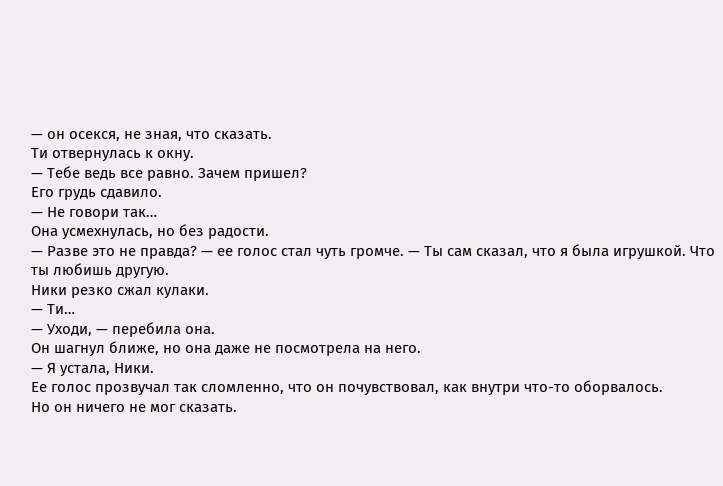— он осекся, не зная, что сказать.
Ти отвернулась к окну.
— Тебе ведь все равно. Зачем пришел?
Его грудь сдавило.
— Не говори так…
Она усмехнулась, но без радости.
— Разве это не правда? — ее голос стал чуть громче. — Ты сам сказал, что я была игрушкой. Что ты любишь другую.
Ники резко сжал кулаки.
— Ти…
— Уходи, — перебила она.
Он шагнул ближе, но она даже не посмотрела на него.
— Я устала, Ники.
Ее голос прозвучал так сломленно, что он почувствовал, как внутри что-то оборвалось.
Но он ничего не мог сказать.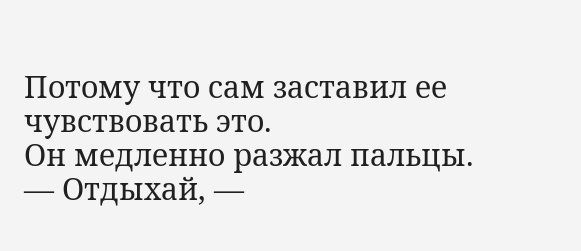Потому что сам заставил ее чувствовать это.
Он медленно разжал пальцы.
— Отдыхай, —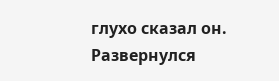глухо сказал он.
Развернулся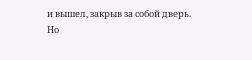и вышел, закрыв за собой дверь.
Но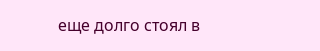еще долго стоял в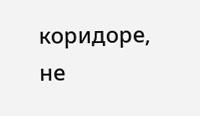коридоре, не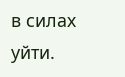в силах уйти.